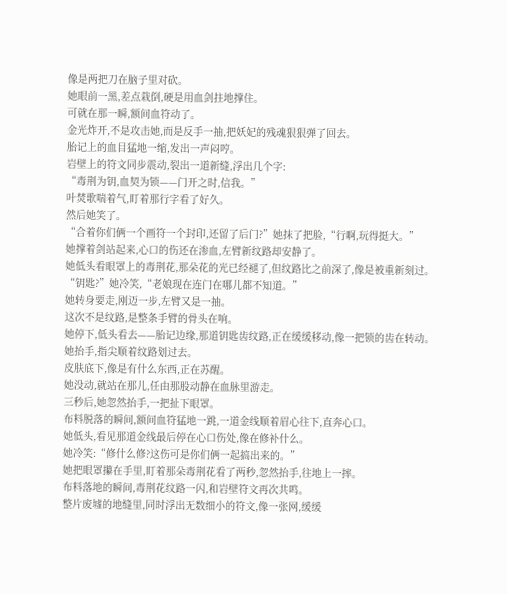像是两把刀在脑子里对砍。
她眼前一黑,差点栽倒,硬是用血剑拄地撑住。
可就在那一瞬,额间血符动了。
金光炸开,不是攻击她,而是反手一抽,把妖妃的残魂狠狠弹了回去。
胎记上的血目猛地一缩,发出一声闷哼。
岩壁上的符文同步震动,裂出一道新缝,浮出几个字:
“毒荆为钥,血契为锁——门开之时,信我。”
叶焚歌喘着气,盯着那行字看了好久。
然后她笑了。
“合着你们俩一个画符一个封印,还留了后门?”她抹了把脸,“行啊,玩得挺大。”
她撑着剑站起来,心口的伤还在渗血,左臂新纹路却安静了。
她低头看眼罩上的毒荆花,那朵花的光已经褪了,但纹路比之前深了,像是被重新刻过。
“钥匙?”她冷笑,“老娘现在连门在哪儿都不知道。”
她转身要走,刚迈一步,左臂又是一抽。
这次不是纹路,是整条手臂的骨头在响。
她停下,低头看去——胎记边缘,那道钥匙齿纹路,正在缓缓移动,像一把锁的齿在转动。
她抬手,指尖顺着纹路划过去。
皮肤底下,像是有什么东西,正在苏醒。
她没动,就站在那儿,任由那股动静在血脉里游走。
三秒后,她忽然抬手,一把扯下眼罩。
布料脱落的瞬间,额间血符猛地一跳,一道金线顺着眉心往下,直奔心口。
她低头,看见那道金线最后停在心口伤处,像在修补什么。
她冷笑:“修什么修?这伤可是你们俩一起搞出来的。”
她把眼罩攥在手里,盯着那朵毒荆花看了两秒,忽然抬手,往地上一摔。
布料落地的瞬间,毒荆花纹路一闪,和岩壁符文再次共鸣。
整片废墟的地缝里,同时浮出无数细小的符文,像一张网,缓缓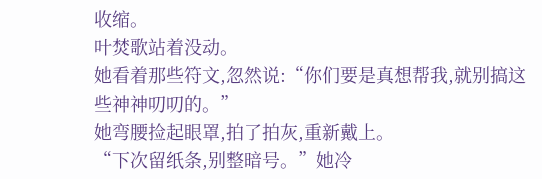收缩。
叶焚歌站着没动。
她看着那些符文,忽然说:“你们要是真想帮我,就别搞这些神神叨叨的。”
她弯腰捡起眼罩,拍了拍灰,重新戴上。
“下次留纸条,别整暗号。”她冷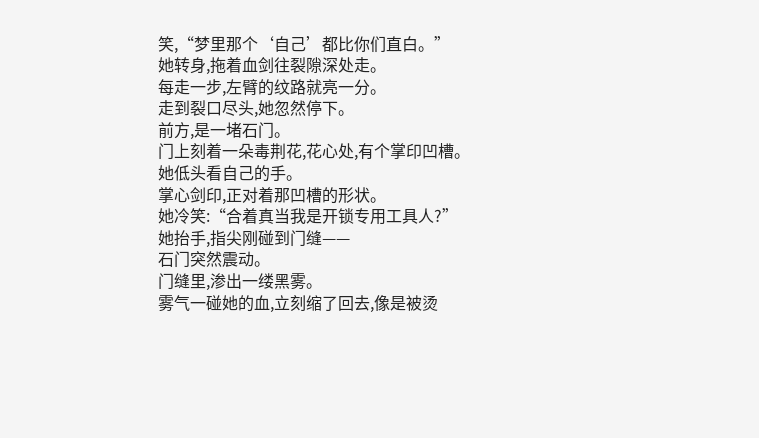笑,“梦里那个‘自己’都比你们直白。”
她转身,拖着血剑往裂隙深处走。
每走一步,左臂的纹路就亮一分。
走到裂口尽头,她忽然停下。
前方,是一堵石门。
门上刻着一朵毒荆花,花心处,有个掌印凹槽。
她低头看自己的手。
掌心剑印,正对着那凹槽的形状。
她冷笑:“合着真当我是开锁专用工具人?”
她抬手,指尖刚碰到门缝——
石门突然震动。
门缝里,渗出一缕黑雾。
雾气一碰她的血,立刻缩了回去,像是被烫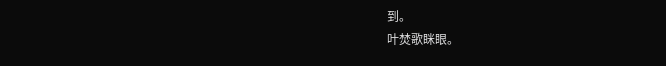到。
叶焚歌眯眼。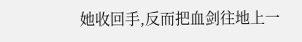她收回手,反而把血剑往地上一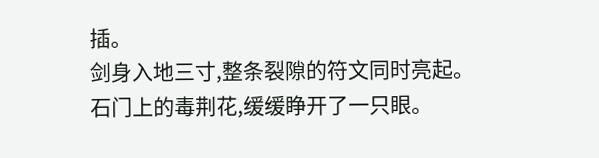插。
剑身入地三寸,整条裂隙的符文同时亮起。
石门上的毒荆花,缓缓睁开了一只眼。